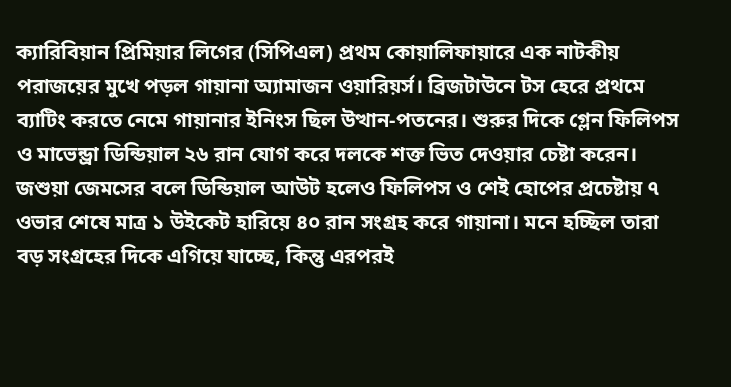ক্যারিবিয়ান প্রিমিয়ার লিগের (সিপিএল) প্রথম কোয়ালিফায়ারে এক নাটকীয় পরাজয়ের মুখে পড়ল গায়ানা অ্যামাজন ওয়ারিয়র্স। ব্রিজটাউনে টস হেরে প্রথমে ব্যাটিং করতে নেমে গায়ানার ইনিংস ছিল উত্থান-পতনের। শুরুর দিকে গ্লেন ফিলিপস ও মাভেন্ড্রা ডিন্ডিয়াল ২৬ রান যোগ করে দলকে শক্ত ভিত দেওয়ার চেষ্টা করেন। জশুয়া জেমসের বলে ডিন্ডিয়াল আউট হলেও ফিলিপস ও শেই হোপের প্রচেষ্টায় ৭ ওভার শেষে মাত্র ১ উইকেট হারিয়ে ৪০ রান সংগ্রহ করে গায়ানা। মনে হচ্ছিল তারা বড় সংগ্রহের দিকে এগিয়ে যাচ্ছে, কিন্তু এরপরই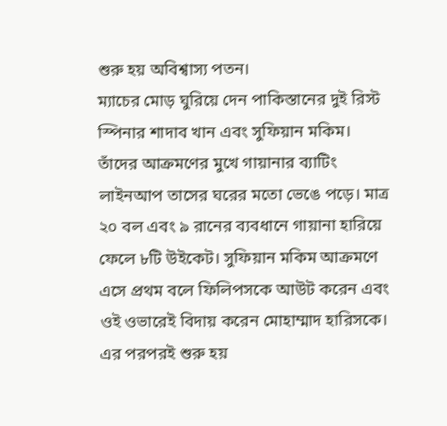শুরু হয় অবিশ্বাস্য পতন।
ম্যাচের মোড় ঘুরিয়ে দেন পাকিস্তানের দুই রিস্ট স্পিনার শাদাব খান এবং সুফিয়ান মকিম। তাঁদের আক্রমণের মুখে গায়ানার ব্যাটিং লাইনআপ তাসের ঘরের মতো ভেঙে পড়ে। মাত্র ২০ বল এবং ৯ রানের ব্যবধানে গায়ানা হারিয়ে ফেলে ৮টি উইকেট। সুফিয়ান মকিম আক্রমণে এসে প্রথম বলে ফিলিপসকে আউট করেন এবং ওই ওভারেই বিদায় করেন মোহাম্মাদ হারিসকে। এর পরপরই শুরু হয়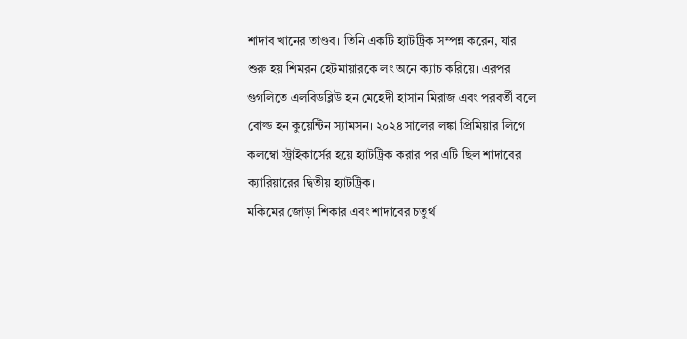শাদাব খানের তাণ্ডব। তিনি একটি হ্যাটট্রিক সম্পন্ন করেন, যার শুরু হয় শিমরন হেটমায়ারকে লং অনে ক্যাচ করিয়ে। এরপর গুগলিতে এলবিডব্লিউ হন মেহেদী হাসান মিরাজ এবং পরবর্তী বলে বোল্ড হন কুয়েন্টিন স্যামসন। ২০২৪ সালের লঙ্কা প্রিমিয়ার লিগে কলম্বো স্ট্রাইকার্সের হয়ে হ্যাটট্রিক করার পর এটি ছিল শাদাবের ক্যারিয়ারের দ্বিতীয় হ্যাটট্রিক।
মকিমের জোড়া শিকার এবং শাদাবের চতুর্থ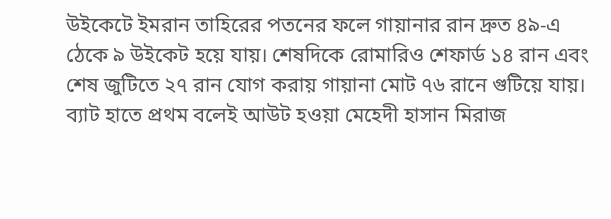উইকেটে ইমরান তাহিরের পতনের ফলে গায়ানার রান দ্রুত ৪৯-এ ঠেকে ৯ উইকেট হয়ে যায়। শেষদিকে রোমারিও শেফার্ড ১৪ রান এবং শেষ জুটিতে ২৭ রান যোগ করায় গায়ানা মোট ৭৬ রানে গুটিয়ে যায়। ব্যাট হাতে প্রথম বলেই আউট হওয়া মেহেদী হাসান মিরাজ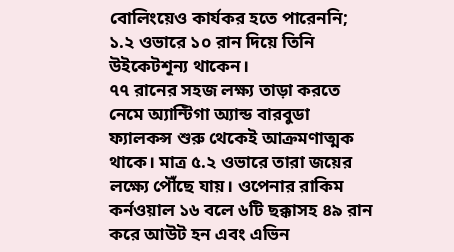বোলিংয়েও কার্যকর হতে পারেননি; ১.২ ওভারে ১০ রান দিয়ে তিনি উইকেটশূন্য থাকেন।
৭৭ রানের সহজ লক্ষ্য তাড়া করতে নেমে অ্যান্টিগা অ্যান্ড বারবুডা ফ্যালকন্স শুরু থেকেই আক্রমণাত্মক থাকে। মাত্র ৫.২ ওভারে তারা জয়ের লক্ষ্যে পৌঁছে যায়। ওপেনার রাকিম কর্নওয়াল ১৬ বলে ৬টি ছক্কাসহ ৪৯ রান করে আউট হন এবং এভিন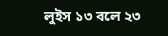লুইস ১৩ বলে ২৩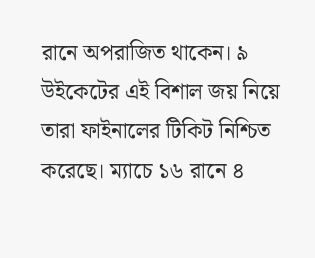রানে অপরাজিত থাকেন। ৯ উইকেটের এই বিশাল জয় নিয়ে তারা ফাইনালের টিকিট নিশ্চিত করেছে। ম্যাচে ১৬ রানে ৪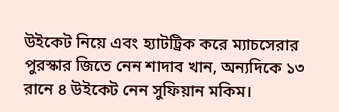উইকেট নিয়ে এবং হ্যাটট্রিক করে ম্যাচসেরার পুরস্কার জিতে নেন শাদাব খান, অন্যদিকে ১৩ রানে ৪ উইকেট নেন সুফিয়ান মকিম।